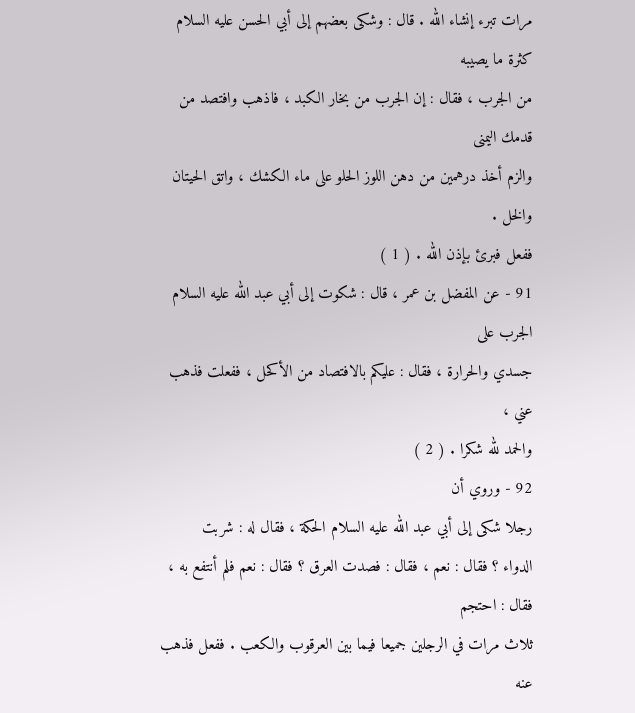مرات تبرء إنشاء الله . قال : وشكى بعضهم إلى أبي الحسن عليه السلام كثرة ما يصيبه
من الجرب ، فقال : إن الجرب من بخار الكبد ، فاذهب وافتصد من قدمك اليمنى
والزم أخذ درهمين من دهن اللوز الحلو على ماء الكشك ، واتق الحيتان والخل .
ففعل فبرئ بإذن الله . ( 1 )
91 - عن المفضل بن عمر ، قال : شكوت إلى أبي عبد الله عليه السلام الجرب على
جسدي والحرارة ، فقال : عليكم بالافتصاد من الأكحل ، ففعلت فذهب عني ،
والحمد لله شكرا . ( 2 )
92 - وروي أن
رجلا شكى إلى أبي عبد الله عليه السلام الحكة ، فقال له : شربت
الدواء ؟ فقال : نعم ، فقال : فصدت العرق ؟ فقال : نعم فلم أنتفع به ، فقال : احتجم
ثلاث مرات في الرجلين جميعا فيما بين العرقوب والكعب . ففعل فذهب عنه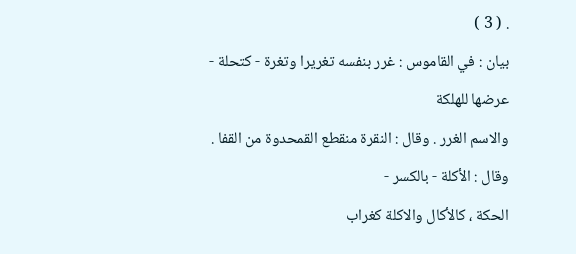. ( 3 )
بيان : في القاموس : غرر بنفسه تغريرا وتغرة - كتحلة - عرضها للهلكة
والاسم الغرر . وقال : النقرة منقطع القمحدوة من القفا . وقال : الأكلة - بالكسر -
الحكة ، كالأكال والاكلة كغراب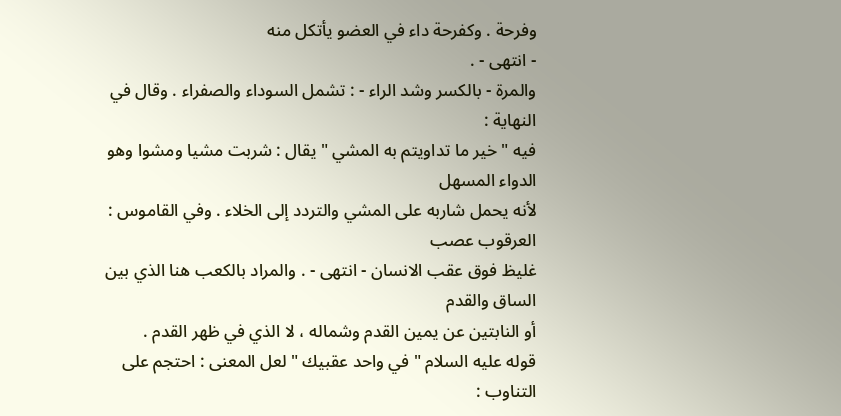وفرحة . وكفرحة داء في العضو يأتكل منه
- انتهى - .
والمرة - بالكسر وشد الراء - : تشمل السوداء والصفراء . وقال في النهاية :
فيه " خير ما تداويتم به المشي " يقال : شربت مشيا ومشوا وهو الدواء المسهل
لأنه يحمل شاربه على المشي والتردد إلى الخلاء . وفي القاموس : العرقوب عصب
غليظ فوق عقب الانسان - انتهى - . والمراد بالكعب هنا الذي بين الساق والقدم
أو النابتين عن يمين القدم وشماله ، لا الذي في ظهر القدم .
قوله عليه السلام " في واحد عقبيك " لعل المعنى : احتجم على التناوب :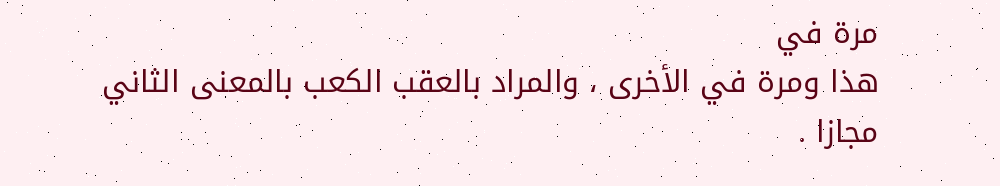مرة في
هذا ومرة في الأخرى ، والمراد بالعقب الكعب بالمعنى الثاني مجازا .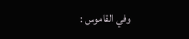وفي القاموس :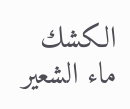الكشك ماء الشعير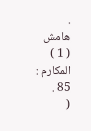.
هامش
( 1 ) المكارم : 85 .
(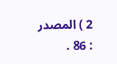2 ) المصدر : 86 .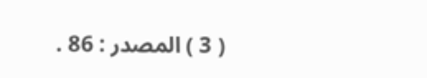( 3 ) المصدر : 86 .